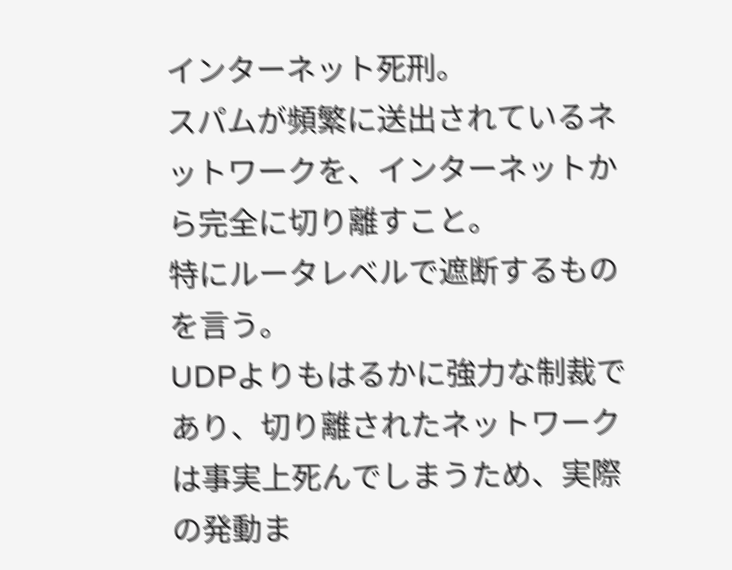インターネット死刑。
スパムが頻繁に送出されているネットワークを、インターネットから完全に切り離すこと。
特にルータレベルで遮断するものを言う。
UDPよりもはるかに強力な制裁であり、切り離されたネットワークは事実上死んでしまうため、実際の発動ま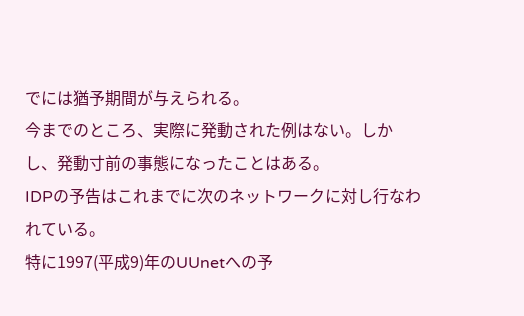でには猶予期間が与えられる。
今までのところ、実際に発動された例はない。しかし、発動寸前の事態になったことはある。
IDPの予告はこれまでに次のネットワークに対し行なわれている。
特に1997(平成9)年のUUnetへの予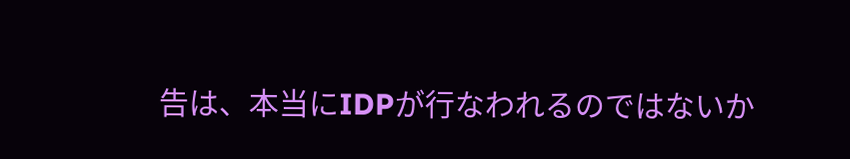告は、本当にIDPが行なわれるのではないか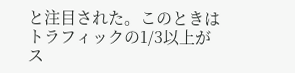と注目された。このときはトラフィックの1/3以上がス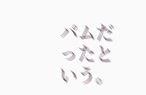パムだったという。